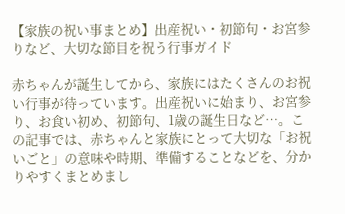【家族の祝い事まとめ】出産祝い・初節句・お宮参りなど、大切な節目を祝う行事ガイド

赤ちゃんが誕生してから、家族にはたくさんのお祝い行事が待っています。出産祝いに始まり、お宮参り、お食い初め、初節句、1歳の誕生日など…。この記事では、赤ちゃんと家族にとって大切な「お祝いごと」の意味や時期、準備することなどを、分かりやすくまとめまし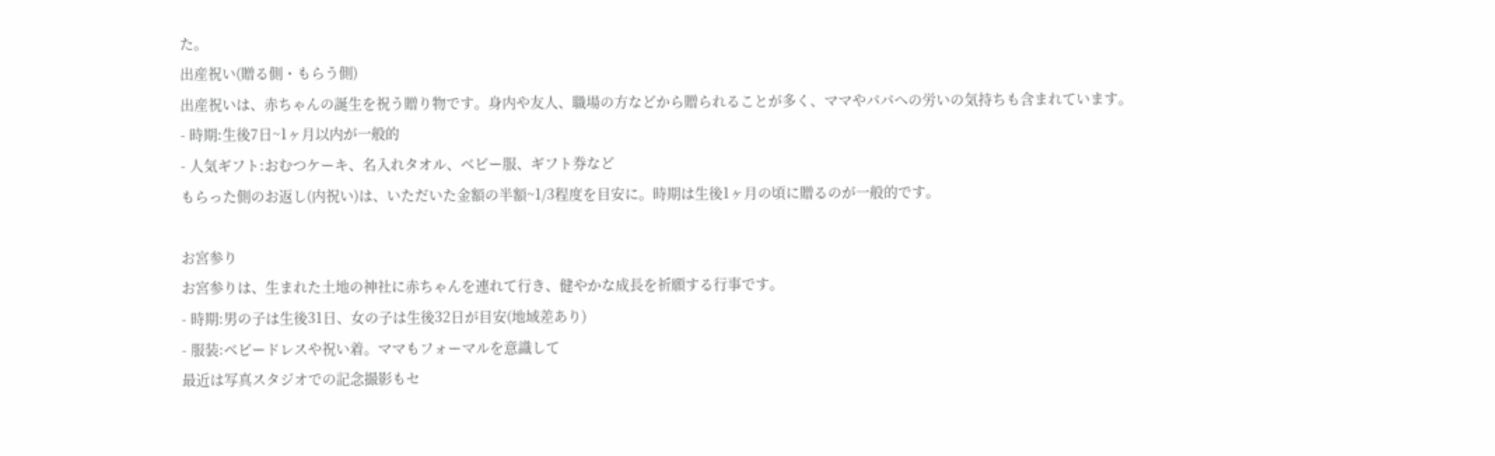た。
出産祝い(贈る側・もらう側)
出産祝いは、赤ちゃんの誕生を祝う贈り物です。身内や友人、職場の方などから贈られることが多く、ママやパパへの労いの気持ちも含まれています。
- 時期:生後7日~1ヶ月以内が一般的
- 人気ギフト:おむつケーキ、名入れタオル、ベビー服、ギフト券など
もらった側のお返し(内祝い)は、いただいた金額の半額~1/3程度を目安に。時期は生後1ヶ月の頃に贈るのが一般的です。

お宮参り
お宮参りは、生まれた土地の神社に赤ちゃんを連れて行き、健やかな成長を祈願する行事です。
- 時期:男の子は生後31日、女の子は生後32日が目安(地域差あり)
- 服装:ベビードレスや祝い着。ママもフォーマルを意識して
最近は写真スタジオでの記念撮影もセ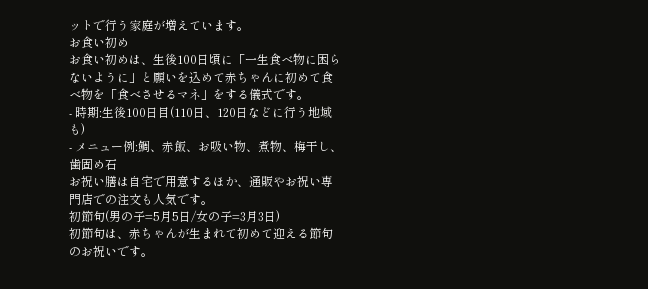ットで行う家庭が増えています。
お食い初め
お食い初めは、生後100日頃に「一生食べ物に困らないように」と願いを込めて赤ちゃんに初めて食べ物を「食べさせるマネ」をする儀式です。
- 時期:生後100日目(110日、120日などに行う地域も)
- メニュー例:鯛、赤飯、お吸い物、煮物、梅干し、歯固め石
お祝い膳は自宅で用意するほか、通販やお祝い専門店での注文も人気です。
初節句(男の子=5月5日/女の子=3月3日)
初節句は、赤ちゃんが生まれて初めて迎える節句のお祝いです。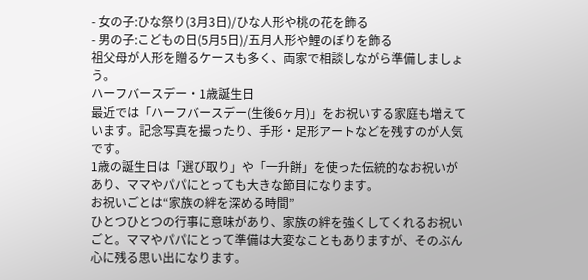- 女の子:ひな祭り(3月3日)/ひな人形や桃の花を飾る
- 男の子:こどもの日(5月5日)/五月人形や鯉のぼりを飾る
祖父母が人形を贈るケースも多く、両家で相談しながら準備しましょう。
ハーフバースデー・1歳誕生日
最近では「ハーフバースデー(生後6ヶ月)」をお祝いする家庭も増えています。記念写真を撮ったり、手形・足形アートなどを残すのが人気です。
1歳の誕生日は「選び取り」や「一升餅」を使った伝統的なお祝いがあり、ママやパパにとっても大きな節目になります。
お祝いごとは“家族の絆を深める時間”
ひとつひとつの行事に意味があり、家族の絆を強くしてくれるお祝いごと。ママやパパにとって準備は大変なこともありますが、そのぶん心に残る思い出になります。